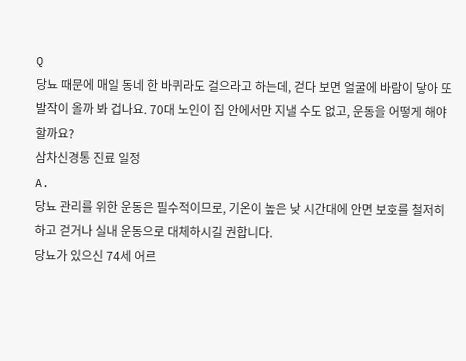Q
당뇨 때문에 매일 동네 한 바퀴라도 걸으라고 하는데, 걷다 보면 얼굴에 바람이 닿아 또 발작이 올까 봐 겁나요. 70대 노인이 집 안에서만 지낼 수도 없고, 운동을 어떻게 해야 할까요?
삼차신경통 진료 일정
A.
당뇨 관리를 위한 운동은 필수적이므로, 기온이 높은 낮 시간대에 안면 보호를 철저히 하고 걷거나 실내 운동으로 대체하시길 권합니다.
당뇨가 있으신 74세 어르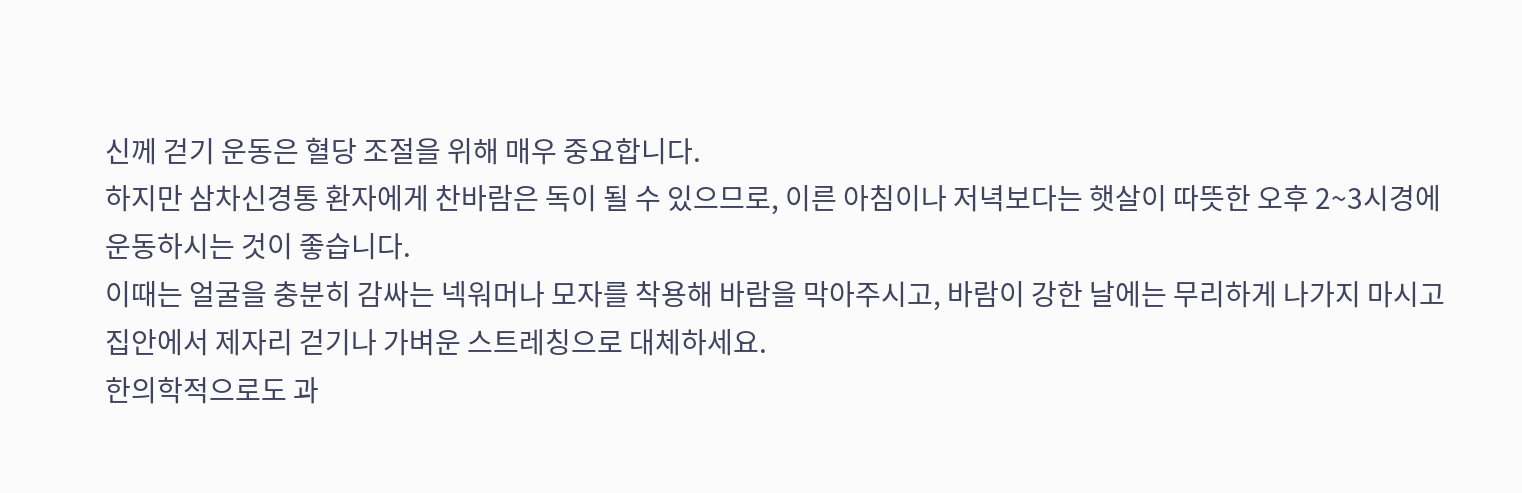신께 걷기 운동은 혈당 조절을 위해 매우 중요합니다.
하지만 삼차신경통 환자에게 찬바람은 독이 될 수 있으므로, 이른 아침이나 저녁보다는 햇살이 따뜻한 오후 2~3시경에 운동하시는 것이 좋습니다.
이때는 얼굴을 충분히 감싸는 넥워머나 모자를 착용해 바람을 막아주시고, 바람이 강한 날에는 무리하게 나가지 마시고 집안에서 제자리 걷기나 가벼운 스트레칭으로 대체하세요.
한의학적으로도 과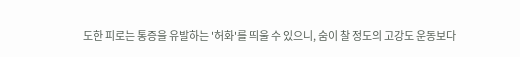도한 피로는 통증을 유발하는 '허화'를 띄울 수 있으니, 숨이 찰 정도의 고강도 운동보다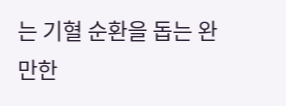는 기혈 순환을 돕는 완만한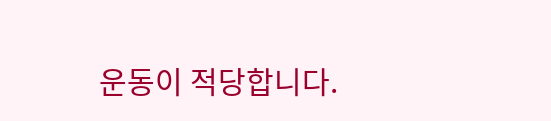운동이 적당합니다.